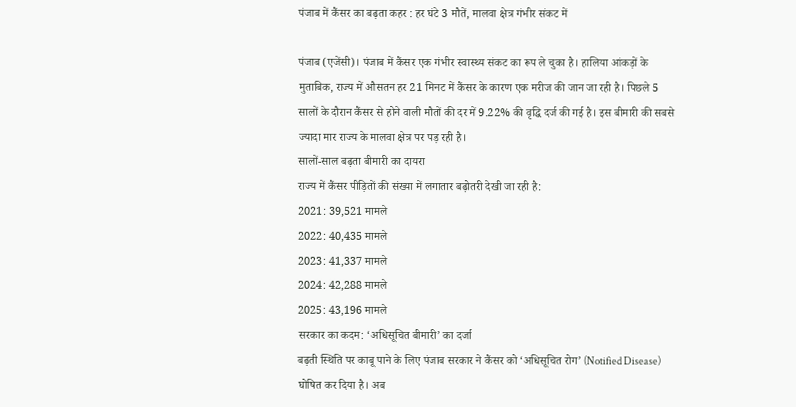पंजाब में कैंसर का बढ़ता कहर : हर घंटे 3 मौतें, मालवा क्षेत्र गंभीर संकट में

पंजाब (एजेंसी)। पंजाब में कैंसर एक गंभीर स्वास्थ्य संकट का रूप ले चुका है। हालिया आंकड़ों के मुताबिक, राज्य में औसतन हर 21 मिनट में कैंसर के कारण एक मरीज की जान जा रही है। पिछले 5 सालों के दौरान कैंसर से होने वाली मौतों की दर में 9.22% की वृद्धि दर्ज की गई है। इस बीमारी की सबसे ज्यादा मार राज्य के मालवा क्षेत्र पर पड़ रही है।
सालों-साल बढ़ता बीमारी का दायरा
राज्य में कैंसर पीड़ितों की संख्या में लगातार बढ़ोतरी देखी जा रही है:
2021: 39,521 मामले
2022: 40,435 मामले
2023: 41,337 मामले
2024: 42,288 मामले
2025: 43,196 मामले
सरकार का कदम: ‘अधिसूचित बीमारी’ का दर्जा
बढ़ती स्थिति पर काबू पाने के लिए पंजाब सरकार ने कैंसर को ‘अधिसूचित रोग’ (Notified Disease) घोषित कर दिया है। अब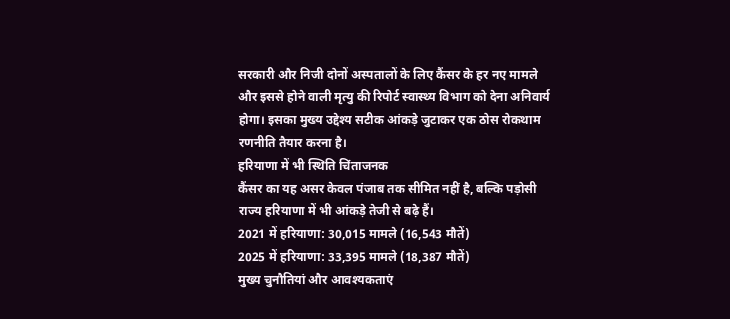सरकारी और निजी दोनों अस्पतालों के लिए कैंसर के हर नए मामले और इससे होने वाली मृत्यु की रिपोर्ट स्वास्थ्य विभाग को देना अनिवार्य होगा। इसका मुख्य उद्देश्य सटीक आंकड़े जुटाकर एक ठोस रोकथाम रणनीति तैयार करना है।
हरियाणा में भी स्थिति चिंताजनक
कैंसर का यह असर केवल पंजाब तक सीमित नहीं है, बल्कि पड़ोसी राज्य हरियाणा में भी आंकड़े तेजी से बढ़े हैं।
2021 में हरियाणा: 30,015 मामले (16,543 मौतें)
2025 में हरियाणा: 33,395 मामले (18,387 मौतें)
मुख्य चुनौतियां और आवश्यकताएं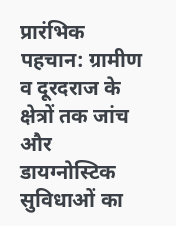प्रारंभिक पहचान: ग्रामीण व दूरदराज के क्षेत्रों तक जांच और डायग्नोस्टिक सुविधाओं का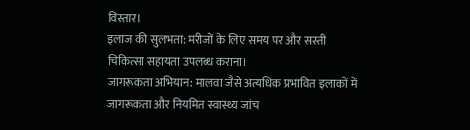विस्तार।
इलाज की सुलभता: मरीजों के लिए समय पर और सस्ती चिकित्सा सहायता उपलब्ध कराना।
जागरूकता अभियान: मालवा जैसे अत्यधिक प्रभावित इलाकों में जागरूकता और नियमित स्वास्थ्य जांच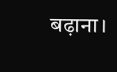बढ़ाना।